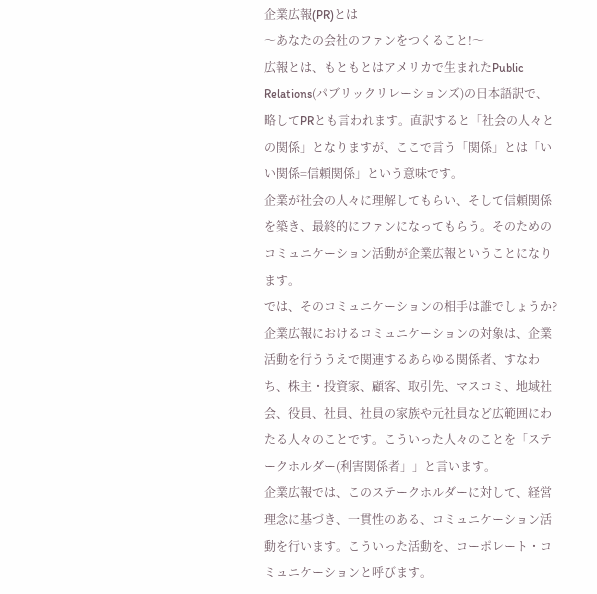企業広報(PR)とは
〜あなたの会社のファンをつくること!〜
広報とは、もともとはアメリカで生まれたPublic Relations(パブリックリレーションズ)の日本語訳で、略してPRとも言われます。直訳すると「社会の人々との関係」となりますが、ここで言う「関係」とは「いい関係=信頼関係」という意味です。
企業が社会の人々に理解してもらい、そして信頼関係を築き、最終的にファンになってもらう。そのためのコミュニケーション活動が企業広報ということになります。
では、そのコミュニケーションの相手は誰でしょうか?
企業広報におけるコミュニケーションの対象は、企業活動を行ううえで関連するあらゆる関係者、すなわち、株主・投資家、顧客、取引先、マスコミ、地域社会、役員、社員、社員の家族や元社員など広範囲にわたる人々のことです。こういった人々のことを「ステークホルダー(利害関係者」」と言います。
企業広報では、このステークホルダーに対して、経営理念に基づき、一貫性のある、コミュニケーション活動を行います。こういった活動を、コーポレート・コミュニケーションと呼びます。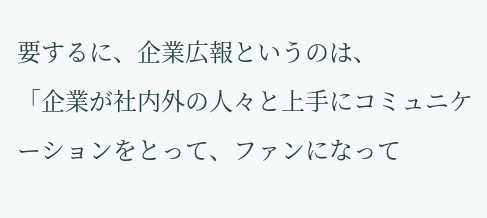要するに、企業広報というのは、
「企業が社内外の人々と上手にコミュニケーションをとって、ファンになって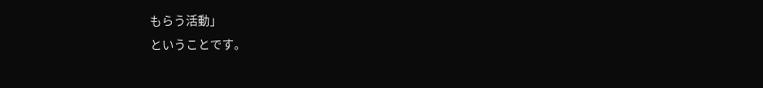もらう活動」
ということです。